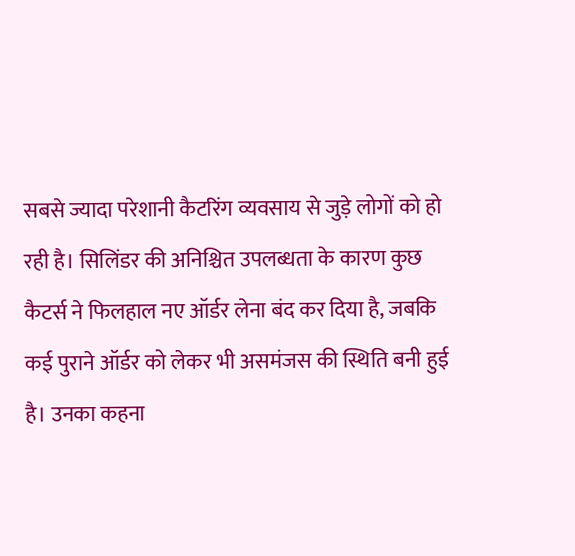सबसे ज्यादा परेशानी कैटरिंग व्यवसाय से जुड़े लोगों को हो रही है। सिलिंडर की अनिश्चित उपलब्धता के कारण कुछ कैटर्स ने फिलहाल नए ऑर्डर लेना बंद कर दिया है, जबकि कई पुराने ऑर्डर को लेकर भी असमंजस की स्थिति बनी हुई है। उनका कहना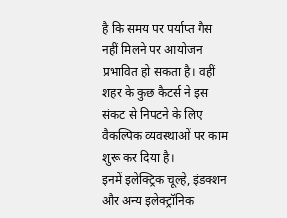है कि समय पर पर्याप्त गैस नहीं मिलने पर आयोजन प्रभावित हो सकता है। वहीं शहर के कुछ कैटर्स ने इस संकट से निपटने के लिए वैकल्पिक व्यवस्थाओं पर काम शुरू कर दिया है।
इनमें इलेक्ट्रिक चूल्हे, इंडक्शन और अन्य इलेक्ट्रॉनिक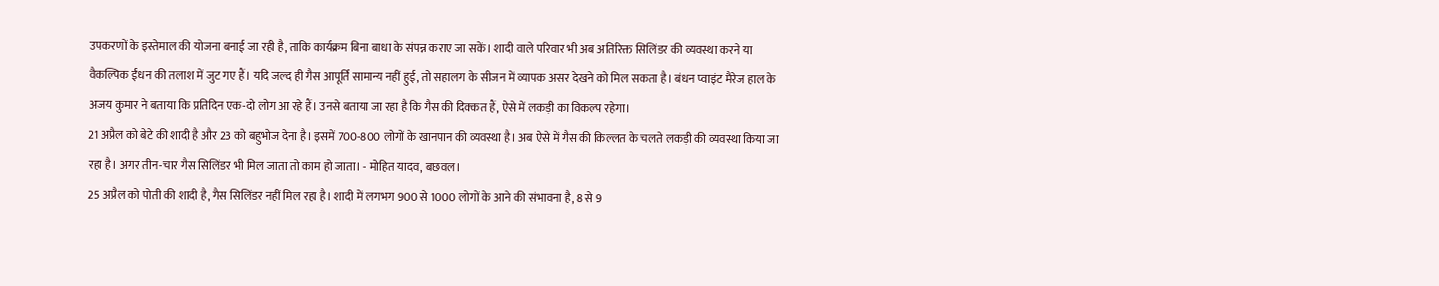उपकरणों के इस्तेमाल की योजना बनाई जा रही है, ताकि कार्यक्रम बिना बाधा के संपन्न कराए जा सकें। शादी वाले परिवार भी अब अतिरिक्त सिलिंडर की व्यवस्था करने या वैकल्पिक ईंधन की तलाश में जुट गए हैं। यदि जल्द ही गैस आपूर्ति सामान्य नहीं हुई, तो सहालग के सीजन में व्यापक असर देखने को मिल सकता है। बंधन प्वाइंट मैरेज हाल के अजय कुमार ने बताया कि प्रतिदिन एक-दो लोग आ रहे हैं। उनसे बताया जा रहा है कि गैस की दिक्कत हैं, ऐसे में लकड़ी का विकल्प रहेगा।
21 अप्रैल को बेटे की शादी है और 23 को बहुभोज देना है। इसमें 700-800 लोगों के खानपान की व्यवस्था है। अब ऐसे में गैस की किल्लत के चलते लकड़ी की व्यवस्था किया जा रहा है। अगर तीन-चार गैस सिलिंडर भी मिल जाता तो काम हो जाता। - मोहित यादव, बछवल।
25 अप्रैल को पोती की शादी है, गैस सिलिंडर नहीं मिल रहा है। शादी में लगभग 900 से 1000 लोगों के आने की संभावना है, 8 से 9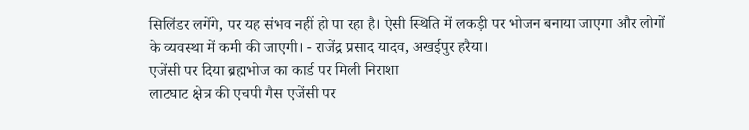सिलिंडर लगेंगे, पर यह संभव नहीं हो पा रहा है। ऐसी स्थिति में लकड़ी पर भोजन बनाया जाएगा और लोगों के व्यवस्था में कमी की जाएगी। - राजेंद्र प्रसाद यादव, अखईपुर हरैया।
एजेंसी पर दिया ब्रह्मभोज का कार्ड पर मिली निराशा
लाटघाट क्षेत्र की एचपी गैस एजेंसी पर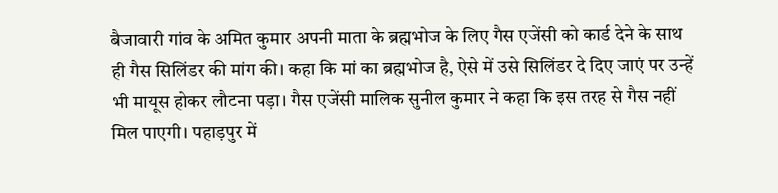बैजावारी गांव के अमित कुमार अपनी माता के ब्रह्मभोज के लिए गैस एजेंसी को कार्ड देने के साथ ही गैस सिलिंडर की मांग की। कहा कि मां का ब्रह्मभोज है, ऐसे में उसे सिलिंडर दे दिए जाएं पर उन्हें भी मायूस होकर लौटना पड़ा। गैस एजेंसी मालिक सुनील कुमार ने कहा कि इस तरह से गैस नहीं मिल पाएगी। पहाड़पुर में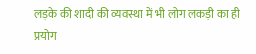लड़के की शादी की व्यवस्था में भी लोग लकड़ी का ही प्रयोग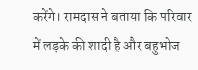करेंगे। रामदास ने बताया कि परिवार में लड़के की शादी है और बहुभोज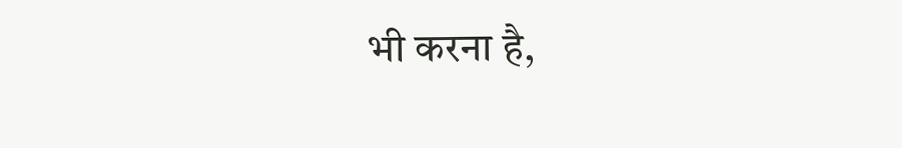भी करना है,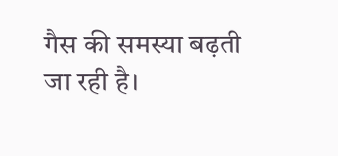गैस की समस्या बढ़ती जा रही है।